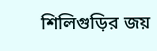শিলিগুড়ির জয়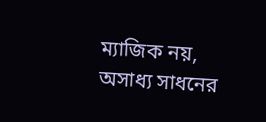ম্যাজিক নয়, অসাধ্য সাধনের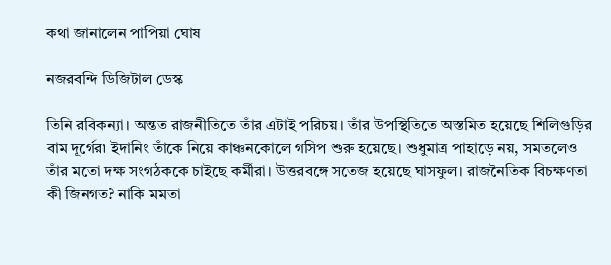কথা জানালেন পাপিয়া ঘোষ

নজরবন্দি ডিজিটাল ডেস্ক

তিনি রবিকন্যা। অন্তত রাজনীতিতে তাঁর এটাই পরিচয়। তাঁর উপস্থিতিতে অস্তমিত হয়েছে শিলিগুড়ির বাম দূর্গের৷ ইদানিং তাঁকে নিয়ে কাঞ্চনকোলে গসিপ শুরু হয়েছে। শুধুমাত্র পাহাড়ে নয়, সমতলেও তাঁর মতো দক্ষ সংগঠককে চাইছে কর্মীরা। উত্তরবঙ্গে সতেজ হয়েছে ঘাসফুল। রাজনৈতিক বিচক্ষণতা কী জিনগত? নাকি মমতা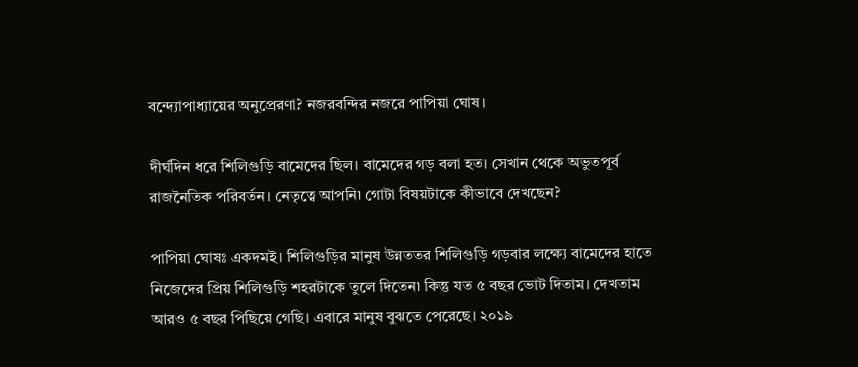বন্দ্যোপাধ্যায়ের অনুপ্রেরণা? নজরবন্দির নজরে পাপিয়া ঘোষ।

দীর্ঘদিন ধরে শিলিগুড়ি বামেদের ছিল। বামেদের গড় বলা হত। সেখান থেকে অভুতপূর্ব রাজনৈতিক পরিবর্তন। নেতৃত্বে আপনি৷ গোটা বিষয়টাকে কীভাবে দেখছেন?

পাপিয়া ঘোষঃ একদমই। শিলিগুড়ির মানুষ উন্নততর শিলিগুড়ি গড়বার লক্ষ্যে বামেদের হাতে নিজেদের প্রিয় শিলিগুড়ি শহরটাকে তুলে দিতেন৷ কিন্তু যত ৫ বছর ভোট দিতাম। দেখতাম আরও ৫ বছর পিছিয়ে গেছি। এবারে মানুষ বুঝতে পেরেছে। ২০১৯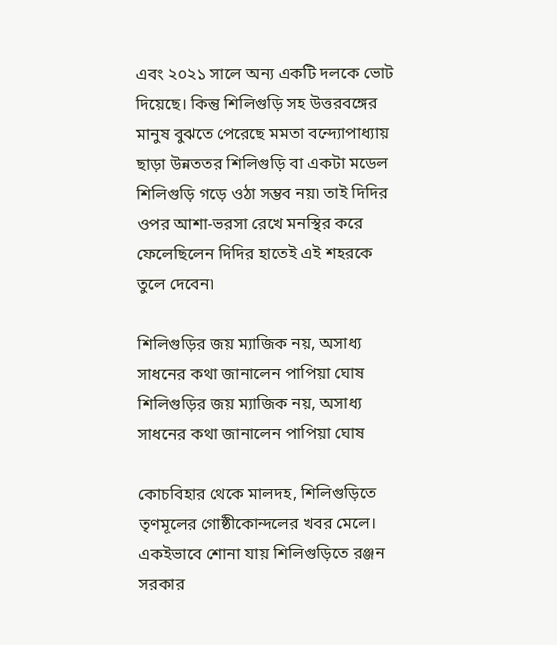এবং ২০২১ সালে অন্য একটি দলকে ভোট দিয়েছে। কিন্তু শিলিগুড়ি সহ উত্তরবঙ্গের মানুষ বুঝতে পেরেছে মমতা বন্দ্যোপাধ্যায় ছাড়া উন্নততর শিলিগুড়ি বা একটা মডেল শিলিগুড়ি গড়ে ওঠা সম্ভব নয়৷ তাই দিদির ওপর আশা-ভরসা রেখে মনস্থির করে ফেলেছিলেন দিদির হাতেই এই শহরকে তুলে দেবেন৷

শিলিগুড়ির জয় ম্যাজিক নয়, অসাধ্য সাধনের কথা জানালেন পাপিয়া ঘোষ
শিলিগুড়ির জয় ম্যাজিক নয়, অসাধ্য সাধনের কথা জানালেন পাপিয়া ঘোষ

কোচবিহার থেকে মালদহ, শিলিগুড়িতে তৃণমূলের গোষ্ঠীকোন্দলের খবর মেলে। একইভাবে শোনা যায় শিলিগুড়িতে রঞ্জন সরকার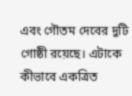এবং গৌতম দেবের দুটি গোষ্ঠী রয়েছে। এটাকে কীভাবে একত্রিত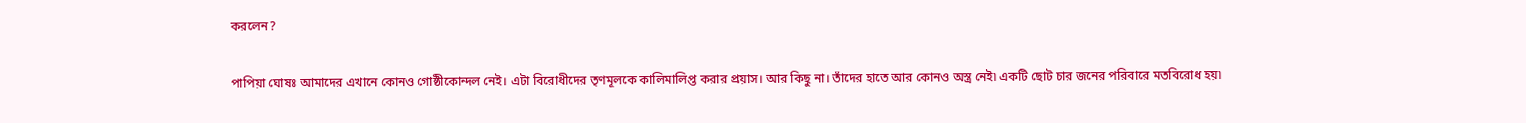করলেন?

পাপিয়া ঘোষঃ আমাদের এখানে কোনও গোষ্ঠীকোন্দল নেই। এটা বিরোধীদের তৃণমূলকে কালিমালিপ্ত করার প্রয়াস। আর কিছু না। তাঁদের হাতে আর কোনও অস্ত্র নেই৷ একটি ছোট চার জনের পরিবারে মতবিরোধ হয়৷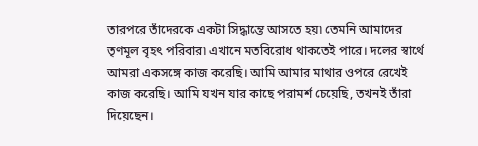তারপরে তাঁদেরকে একটা সিদ্ধান্তে আসতে হয়৷ তেমনি আমাদের তৃণমূল বৃহৎ পরিবার৷ এখানে মতবিরোধ থাকতেই পারে। দলের স্বার্থে আমরা একসঙ্গে কাজ করেছি। আমি আমার মাথার ওপরে রেখেই কাজ করেছি। আমি যখন যার কাছে পরামর্শ চেয়েছি, তখনই তাঁরা দিয়েছেন।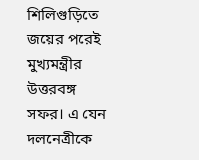শিলিগুড়িতে জয়ের পরেই মুখ্যমন্ত্রীর উত্তরবঙ্গ সফর। এ যেন দলনেত্রীকে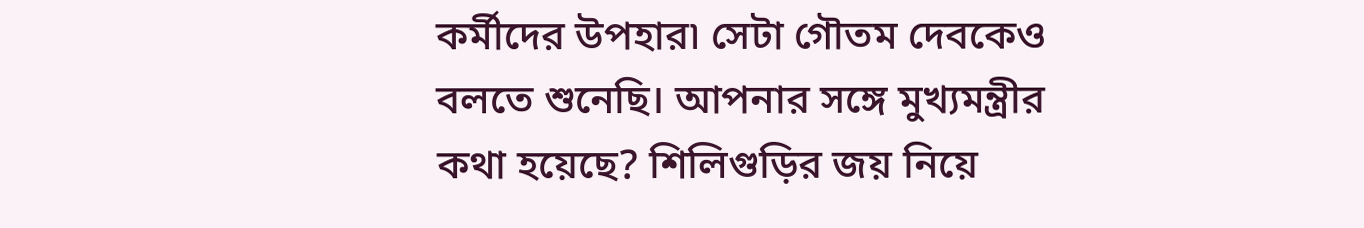কর্মীদের উপহার৷ সেটা গৌতম দেবকেও বলতে শুনেছি। আপনার সঙ্গে মুখ্যমন্ত্রীর কথা হয়েছে? শিলিগুড়ির জয় নিয়ে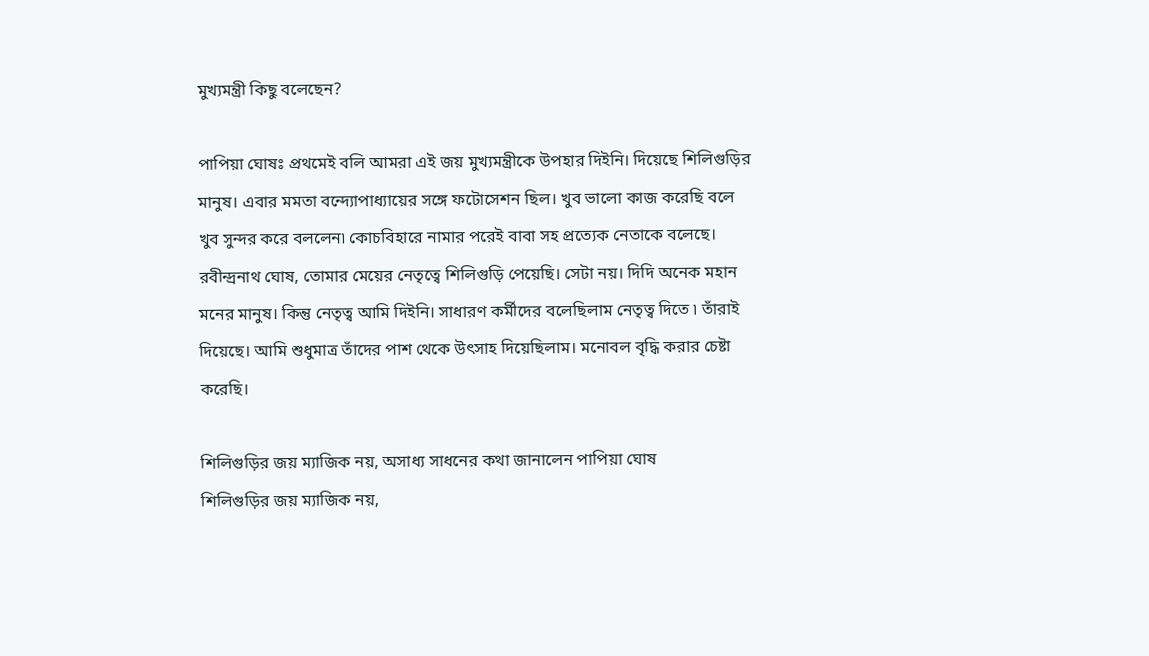মুখ্যমন্ত্রী কিছু বলেছেন?

পাপিয়া ঘোষঃ প্রথমেই বলি আমরা এই জয় মুখ্যমন্ত্রীকে উপহার দিইনি। দিয়েছে শিলিগুড়ির মানুষ। এবার মমতা বন্দ্যোপাধ্যায়ের সঙ্গে ফটোসেশন ছিল। খুব ভালো কাজ করেছি বলে খুব সুন্দর করে বললেন৷ কোচবিহারে নামার পরেই বাবা সহ প্রত্যেক নেতাকে বলেছে। রবীন্দ্রনাথ ঘোষ, তোমার মেয়ের নেতৃত্বে শিলিগুড়ি পেয়েছি। সেটা নয়। দিদি অনেক মহান মনের মানুষ। কিন্তু নেতৃত্ব আমি দিইনি। সাধারণ কর্মীদের বলেছিলাম নেতৃত্ব দিতে ৷ তাঁরাই দিয়েছে। আমি শুধুমাত্র তাঁদের পাশ থেকে উৎসাহ দিয়েছিলাম। মনোবল বৃদ্ধি করার চেষ্টা করেছি।

শিলিগুড়ির জয় ম্যাজিক নয়, অসাধ্য সাধনের কথা জানালেন পাপিয়া ঘোষ
শিলিগুড়ির জয় ম্যাজিক নয়,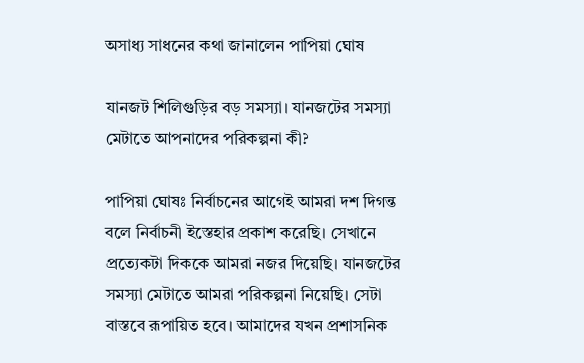অসাধ্য সাধনের কথা জানালেন পাপিয়া ঘোষ

যানজট শিলিগুড়ির বড় সমস্যা। যানজটের সমস্যা মেটাতে আপনাদের পরিকল্পনা কী?

পাপিয়া ঘোষঃ নির্বাচনের আগেই আমরা দশ দিগন্ত বলে নির্বাচনী ইস্তেহার প্রকাশ করেছি। সেখানে প্রত্যেকটা দিককে আমরা নজর দিয়েছি। যানজটের সমস্যা মেটাতে আমরা পরিকল্পনা নিয়েছি। সেটা বাস্তবে রূপায়িত হবে। আমাদের যখন প্রশাসনিক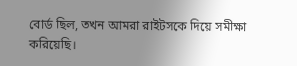বোর্ড ছিল, তখন আমরা রাইটসকে দিয়ে সমীক্ষা করিয়েছি।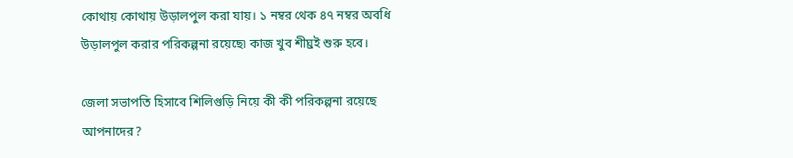কোথায় কোথায় উড়ালপুল করা যায়। ১ নম্বর থেক ৪৭ নম্বর অবধি উড়ালপুল করার পরিকল্পনা রয়েছে৷ কাজ খুব শীঘ্রই শুরু হবে।

জেলা সভাপতি হিসাবে শিলিগুড়ি নিয়ে কী কী পরিকল্পনা রয়েছে আপনাদের?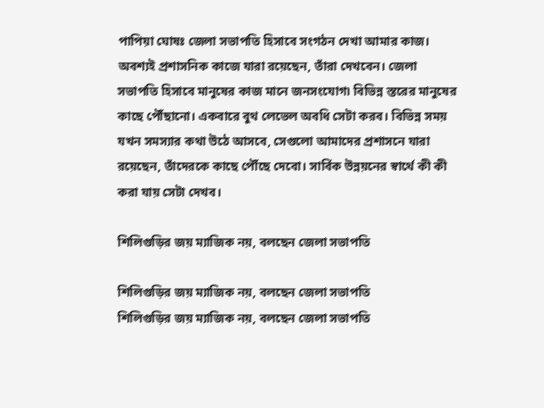পাপিয়া ঘোষঃ জেলা সভাপতি হিসাবে সংগঠন দেখা আমার কাজ। অবশ্যই প্রশাসনিক কাজে যারা রয়েছেন, তাঁরা দেখবেন। জেলা সভাপতি হিসাবে মানুষের কাজ মানে জনসংযোগ৷ বিভিন্ন স্তরের মানুষের কাছে পৌঁছানো। একবারে বুথ লেভেল অবধি সেটা করব। বিভিন্ন সময় যখন সমস্যার কথা উঠে আসবে, সেগুলো আমাদের প্রশাসনে যারা রয়েছেন, তাঁদেরকে কাছে পৌঁছে দেবো। সার্বিক উন্নয়নের স্বার্থে কী কী করা যায় সেটা দেখব।

শিলিগুড়ির জয় ম্যাজিক নয়, বলছেন জেলা সভাপতি

শিলিগুড়ির জয় ম্যাজিক নয়, বলছেন জেলা সভাপতি
শিলিগুড়ির জয় ম্যাজিক নয়, বলছেন জেলা সভাপতি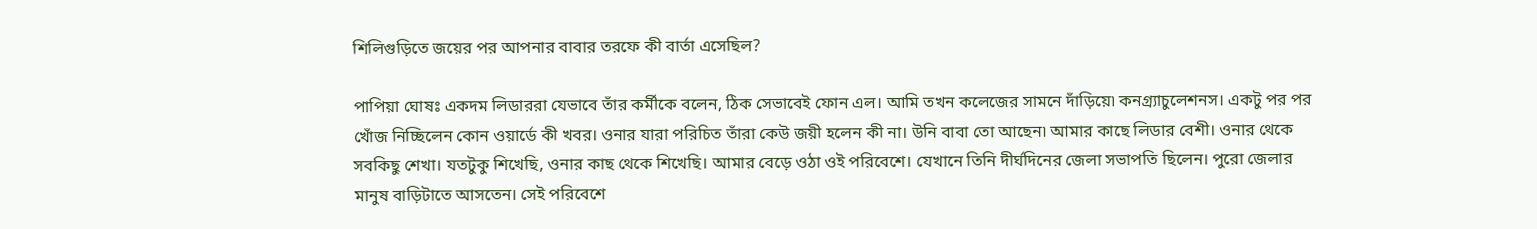শিলিগুড়িতে জয়ের পর আপনার বাবার তরফে কী বার্তা এসেছিল?

পাপিয়া ঘোষঃ একদম লিডাররা যেভাবে তাঁর কর্মীকে বলেন, ঠিক সেভাবেই ফোন এল। আমি তখন কলেজের সামনে দাঁড়িয়ে৷ কনগ্র‍্যাচুলেশনস। একটু পর পর খোঁজ নিচ্ছিলেন কোন ওয়ার্ডে কী খবর। ওনার যারা পরিচিত তাঁরা কেউ জয়ী হলেন কী না। উনি বাবা তো আছেন৷ আমার কাছে লিডার বেশী। ওনার থেকে সবকিছু শেখা। যতটুকু শিখেছি, ওনার কাছ থেকে শিখেছি। আমার বেড়ে ওঠা ওই পরিবেশে। যেখানে তিনি দীর্ঘদিনের জেলা সভাপতি ছিলেন। পুরো জেলার মানুষ বাড়িটাতে আসতেন। সেই পরিবেশে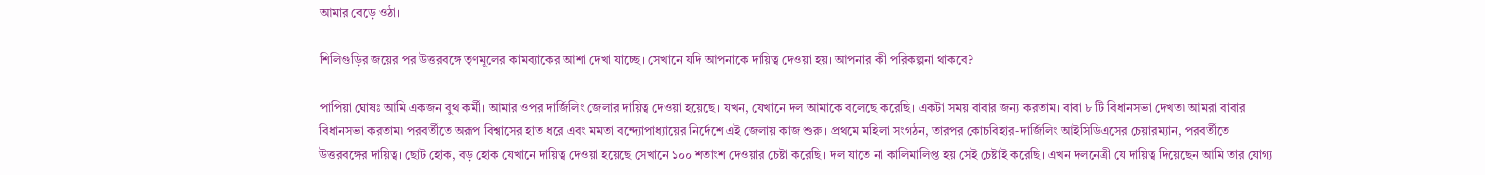আমার বেড়ে ওঠা।

শিলিগুড়ির জয়ের পর উত্তরবঙ্গে তৃণমূলের কামব্যাকের আশা দেখা যাচ্ছে। সেখানে যদি আপনাকে দায়িত্ব দেওয়া হয়। আপনার কী পরিকল্পনা থাকবে?

পাপিয়া ঘোষঃ আমি একজন বুথ কর্মী। আমার ওপর দার্জিলিং জেলার দায়িত্ব দেওয়া হয়েছে। যখন, যেখানে দল আমাকে বলেছে করেছি। একটা সময় বাবার জন্য করতাম। বাবা ৮ টি বিধানসভা দেখত৷ আমরা বাবার বিধানসভা করতাম৷ পরবর্তীতে অরূপ বিশ্বাসের হাত ধরে এবং মমতা বন্দ্যোপাধ্যায়ের নির্দেশে এই জেলায় কাজ শুরু। প্রথমে মহিলা সংগঠন, তারপর কোচবিহার-দার্জিলিং আইসিডিএসের চেয়ারম্যান, পরবর্তীতে উত্তরবঙ্গের দায়িত্ব। ছোট হোক, বড় হোক যেখানে দায়িত্ব দেওয়া হয়েছে সেখানে ১০০ শতাংশ দেওয়ার চেষ্টা করেছি। দল যাতে না কালিমালিপ্ত হয় সেই চেষ্টাই করেছি। এখন দলনেত্রী যে দায়িত্ব দিয়েছেন আমি তার যোগ্য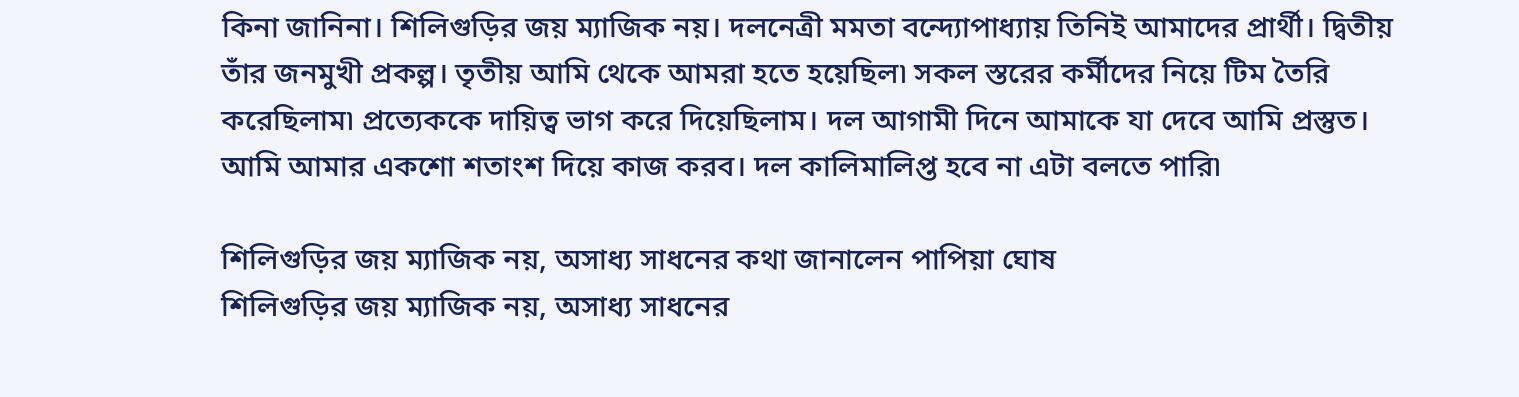কিনা জানিনা। শিলিগুড়ির জয় ম্যাজিক নয়। দলনেত্রী মমতা বন্দ্যোপাধ্যায় তিনিই আমাদের প্রার্থী। দ্বিতীয় তাঁর জনমুখী প্রকল্প। তৃতীয় আমি থেকে আমরা হতে হয়েছিল৷ সকল স্তরের কর্মীদের নিয়ে টিম তৈরি করেছিলাম৷ প্রত্যেককে দায়িত্ব ভাগ করে দিয়েছিলাম। দল আগামী দিনে আমাকে যা দেবে আমি প্রস্তুত। আমি আমার একশো শতাংশ দিয়ে কাজ করব। দল কালিমালিপ্ত হবে না এটা বলতে পারি৷

শিলিগুড়ির জয় ম্যাজিক নয়, অসাধ্য সাধনের কথা জানালেন পাপিয়া ঘোষ
শিলিগুড়ির জয় ম্যাজিক নয়, অসাধ্য সাধনের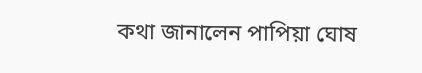কথা জানালেন পাপিয়া ঘোষ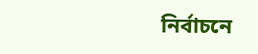নির্বাচনে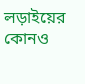লড়াইয়ের কোনও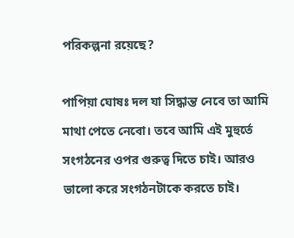পরিকল্পনা রয়েছে?

পাপিয়া ঘোষঃ দল যা সিদ্ধান্ত নেবে তা আমি মাথা পেতে নেবো। তবে আমি এই মুহুর্তে সংগঠনের ওপর গুরুত্ব দিতে চাই। আরও ভালো করে সংগঠনটাকে করতে চাই।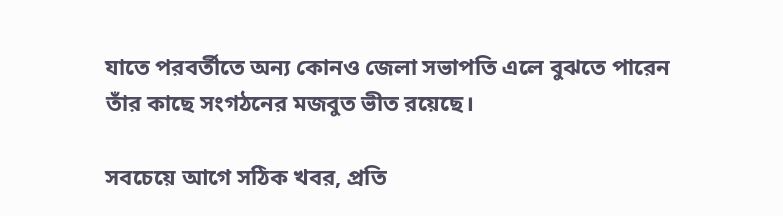যাতে পরবর্তীতে অন্য কোনও জেলা সভাপতি এলে বুঝতে পারেন তাঁর কাছে সংগঠনের মজবুত ভীত রয়েছে।

সবচেয়ে আগে সঠিক খবর, প্রতি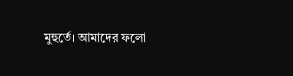মুহুর্তে। আমাদের ফলো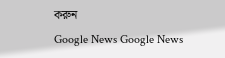করুন
Google News Google News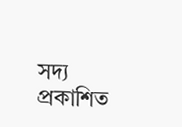সদ্য প্রকাশিত